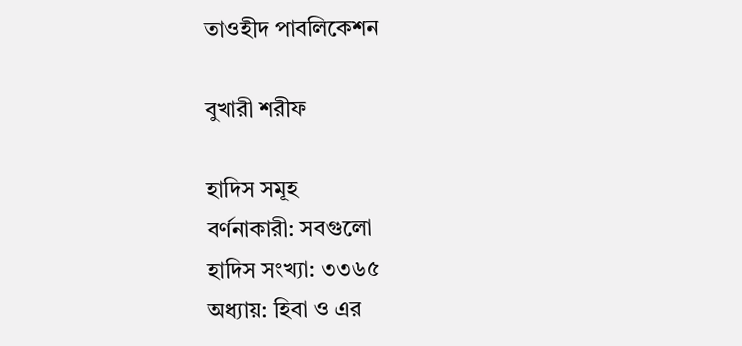তাওহীদ পাবলিকেশন

বুখারী শরীফ

হাদিস সমূহ
বর্ণনাকারী: সবগুলো
হাদিস সংখ্যা: ৩৩৬৫
অধ্যায়: হিবা ও এর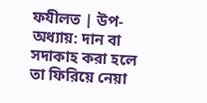ফযীলত | উপ-অধ্যায়: দান বা সদাকাহ করা হলে তা ফিরিয়ে নেয়া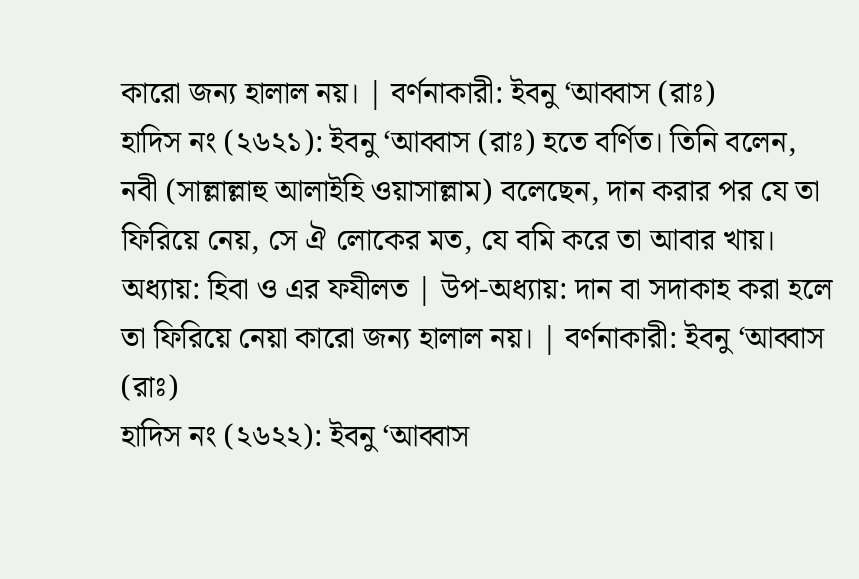কারো জন্য হালাল নয়। | বর্ণনাকারী: ইবনু ‘আব্বাস (রাঃ)
হাদিস নং (২৬২১): ইবনু ‘আব্বাস (রাঃ) হতে বর্ণিত। তিনি বলেন, নবী (সাল্লাল্লাহু আলাইহি ওয়াসাল্লাম) বলেছেন, দান করার পর যে তা ফিরিয়ে নেয়, সে ঐ লোকের মত, যে বমি করে তা আবার খায়।
অধ্যায়: হিবা ও এর ফযীলত | উপ-অধ্যায়: দান বা সদাকাহ করা হলে তা ফিরিয়ে নেয়া কারো জন্য হালাল নয়। | বর্ণনাকারী: ইবনু ‘আব্বাস (রাঃ)
হাদিস নং (২৬২২): ইবনু ‘আব্বাস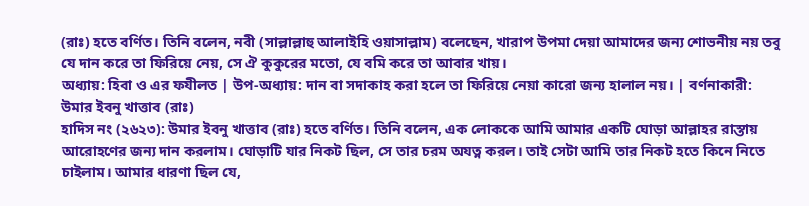(রাঃ) হতে বর্ণিত। তিনি বলেন, নবী (সাল্লাল্লাহু আলাইহি ওয়াসাল্লাম) বলেছেন, খারাপ উপমা দেয়া আমাদের জন্য শোভনীয় নয় তবু যে দান করে তা ফিরিয়ে নেয়, সে ঐ কুকুরের মতো, যে বমি করে তা আবার খায়।
অধ্যায়: হিবা ও এর ফযীলত | উপ-অধ্যায়: দান বা সদাকাহ করা হলে তা ফিরিয়ে নেয়া কারো জন্য হালাল নয়। | বর্ণনাকারী: উমার ইবনু খাত্তাব (রাঃ)
হাদিস নং (২৬২৩): উমার ইবনু খাত্তাব (রাঃ) হতে বর্ণিত। তিনি বলেন, এক লোককে আমি আমার একটি ঘোড়া আল্লাহর রাস্তায় আরোহণের জন্য দান করলাম। ঘোড়াটি যার নিকট ছিল, সে তার চরম অযত্ন করল। তাই সেটা আমি তার নিকট হতে কিনে নিতে চাইলাম। আমার ধারণা ছিল যে,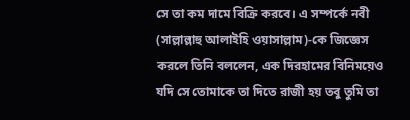সে তা কম দামে বিক্রি করবে। এ সম্পর্কে নবী (সাল্লাল্লাহু আলাইহি ওয়াসাল্লাম)-কে জিজ্ঞেস করলে তিনি বললেন, এক দিরহামের বিনিময়েও যদি সে তোমাকে তা দিতে রাজী হয় তবু তুমি তা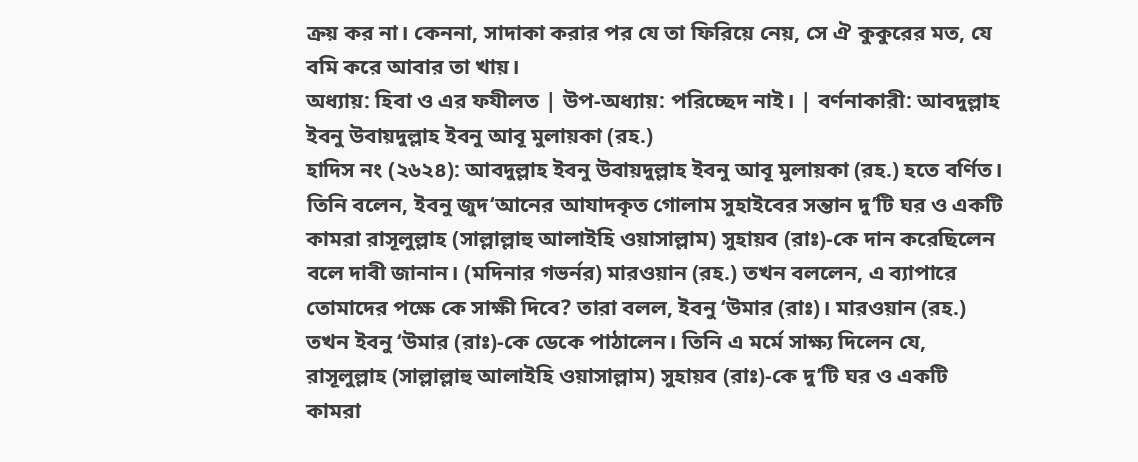ক্রয় কর না। কেননা, সাদাকা করার পর যে তা ফিরিয়ে নেয়, সে ঐ কুকুরের মত, যে বমি করে আবার তা খায়।
অধ্যায়: হিবা ও এর ফযীলত | উপ-অধ্যায়: পরিচ্ছেদ নাই। | বর্ণনাকারী: আবদুল্লাহ ইবনু উবায়দুল্লাহ ইবনু আবূ মুলায়কা (রহ.)
হাদিস নং (২৬২৪): আবদুল্লাহ ইবনু উবায়দুল্লাহ ইবনু আবূ মুলায়কা (রহ.) হতে বর্ণিত। তিনি বলেন, ইবনু জুদ‘আনের আযাদকৃত গোলাম সুহাইবের সন্তান দু’টি ঘর ও একটি কামরা রাসূলুল্লাহ (সাল্লাল্লাহু আলাইহি ওয়াসাল্লাম) সুহায়ব (রাঃ)-কে দান করেছিলেন বলে দাবী জানান। (মদিনার গভর্নর) মারওয়ান (রহ.) তখন বললেন, এ ব্যাপারে তোমাদের পক্ষে কে সাক্ষী দিবে? তারা বলল, ইবনু ‘উমার (রাঃ)। মারওয়ান (রহ.) তখন ইবনু ‘উমার (রাঃ)-কে ডেকে পাঠালেন। তিনি এ মর্মে সাক্ষ্য দিলেন যে, রাসূলুল্লাহ (সাল্লাল্লাহু আলাইহি ওয়াসাল্লাম) সুহায়ব (রাঃ)-কে দু’টি ঘর ও একটি কামরা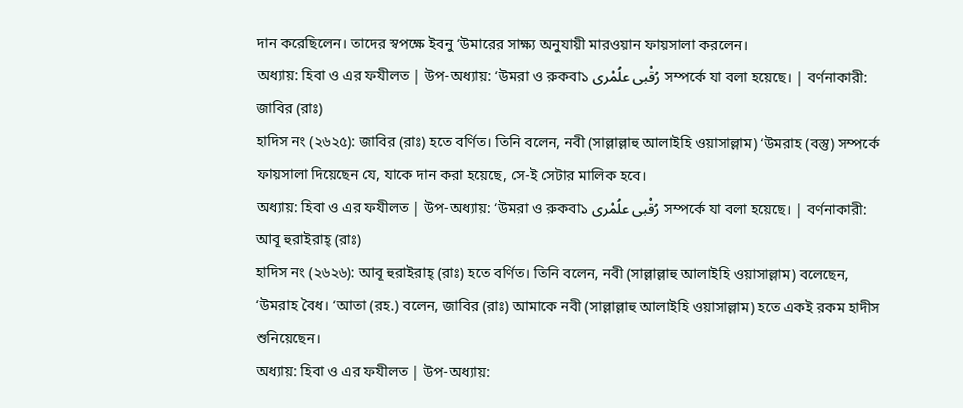দান করেছিলেন। তাদের স্বপক্ষে ইবনু ‘উমারের সাক্ষ্য অনুযায়ী মারওয়ান ফায়সালা করলেন।
অধ্যায়: হিবা ও এর ফযীলত | উপ-অধ্যায়: ‘উমরা ও রুকবা১ رُقْبى علُمْرى সম্পর্কে যা বলা হয়েছে। | বর্ণনাকারী: জাবির (রাঃ)
হাদিস নং (২৬২৫): জাবির (রাঃ) হতে বর্ণিত। তিনি বলেন, নবী (সাল্লাল্লাহু আলাইহি ওয়াসাল্লাম) ‘উমরাহ (বস্তু) সম্পর্কে ফায়সালা দিয়েছেন যে, যাকে দান করা হয়েছে, সে-ই সেটার মালিক হবে।
অধ্যায়: হিবা ও এর ফযীলত | উপ-অধ্যায়: ‘উমরা ও রুকবা১ رُقْبى علُمْرى সম্পর্কে যা বলা হয়েছে। | বর্ণনাকারী: আবূ হুরাইরাহ্ (রাঃ)
হাদিস নং (২৬২৬): আবূ হুরাইরাহ্ (রাঃ) হতে বর্ণিত। তিনি বলেন, নবী (সাল্লাল্লাহু আলাইহি ওয়াসাল্লাম) বলেছেন, ‘উমরাহ বৈধ। ‘আতা (রহ.) বলেন, জাবির (রাঃ) আমাকে নবী (সাল্লাল্লাহু আলাইহি ওয়াসাল্লাম) হতে একই রকম হাদীস শুনিয়েছেন।
অধ্যায়: হিবা ও এর ফযীলত | উপ-অধ্যায়: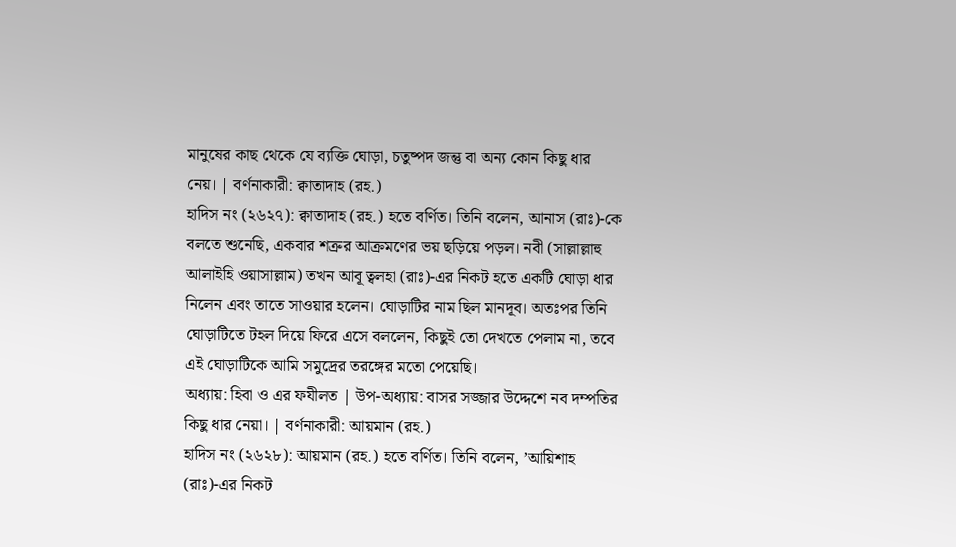মানুষের কাছ থেকে যে ব্যক্তি ঘোড়া, চতুষ্পদ জন্তু বা অন্য কোন কিছু ধার নেয়। | বর্ণনাকারী: ক্বাতাদাহ (রহ.)
হাদিস নং (২৬২৭): ক্বাতাদাহ (রহ.) হতে বর্ণিত। তিনি বলেন, আনাস (রাঃ)-কে বলতে শুনেছি, একবার শত্রুর আক্রমণের ভয় ছড়িয়ে পড়ল। নবী (সাল্লাল্লাহু আলাইহি ওয়াসাল্লাম) তখন আবূ ত্বলহা (রাঃ)-এর নিকট হতে একটি ঘোড়া ধার নিলেন এবং তাতে সাওয়ার হলেন। ঘোড়াটির নাম ছিল মানদূব। অতঃপর তিনি ঘোড়াটিতে টহল দিয়ে ফিরে এসে বললেন, কিছুই তো দেখতে পেলাম না, তবে এই ঘোড়াটিকে আমি সমুদ্রের তরঙ্গের মতো পেয়েছি।
অধ্যায়: হিবা ও এর ফযীলত | উপ-অধ্যায়: বাসর সজ্জার উদ্দেশে নব দম্পতির কিছু ধার নেয়া। | বর্ণনাকারী: আয়মান (রহ.)
হাদিস নং (২৬২৮): আয়মান (রহ.) হতে বর্ণিত। তিনি বলেন, ’আয়িশাহ (রাঃ)-এর নিকট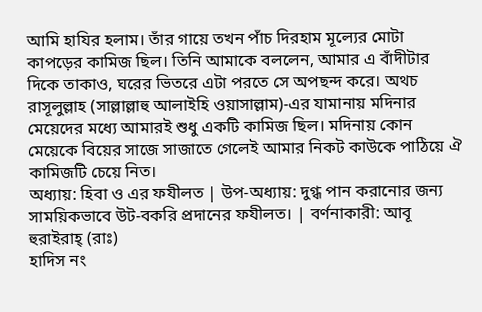আমি হাযির হলাম। তাঁর গায়ে তখন পাঁচ দিরহাম মূল্যের মোটা কাপড়ের কামিজ ছিল। তিনি আমাকে বললেন, আমার এ বাঁদীটার দিকে তাকাও, ঘরের ভিতরে এটা পরতে সে অপছন্দ করে। অথচ রাসূলুল্লাহ (সাল্লাল্লাহু আলাইহি ওয়াসাল্লাম)-এর যামানায় মদিনার মেয়েদের মধ্যে আমারই শুধু একটি কামিজ ছিল। মদিনায় কোন মেয়েকে বিয়ের সাজে সাজাতে গেলেই আমার নিকট কাউকে পাঠিয়ে ঐ কামিজটি চেয়ে নিত।
অধ্যায়: হিবা ও এর ফযীলত | উপ-অধ্যায়: দুগ্ধ পান করানোর জন্য সাময়িকভাবে উট-বকরি প্রদানের ফযীলত। | বর্ণনাকারী: আবূ হুরাইরাহ্ (রাঃ)
হাদিস নং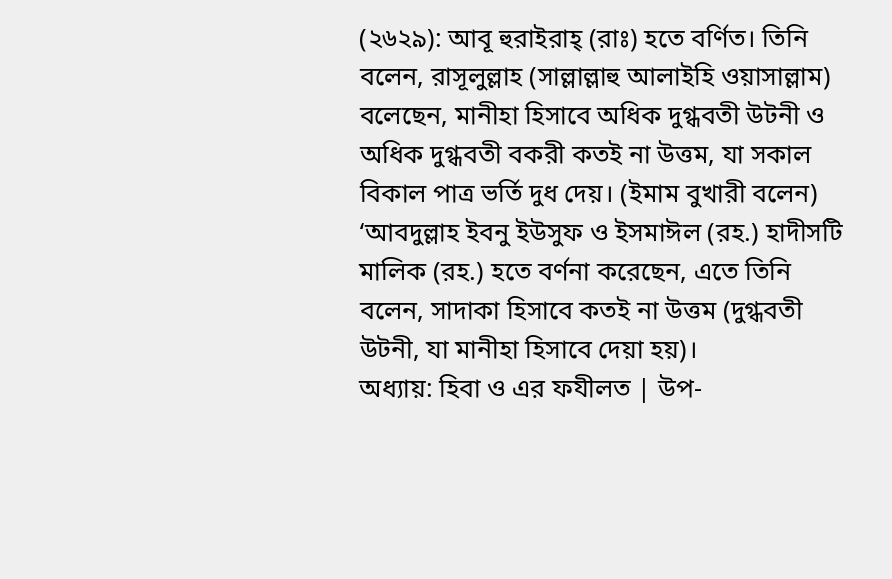(২৬২৯): আবূ হুরাইরাহ্ (রাঃ) হতে বর্ণিত। তিনি বলেন, রাসূলুল্লাহ (সাল্লাল্লাহু আলাইহি ওয়াসাল্লাম) বলেছেন, মানীহা হিসাবে অধিক দুগ্ধবতী উটনী ও অধিক দুগ্ধবতী বকরী কতই না উত্তম, যা সকাল বিকাল পাত্র ভর্তি দুধ দেয়। (ইমাম বুখারী বলেন) ‘আবদুল্লাহ ইবনু ইউসুফ ও ইসমাঈল (রহ.) হাদীসটি মালিক (রহ.) হতে বর্ণনা করেছেন, এতে তিনি বলেন, সাদাকা হিসাবে কতই না উত্তম (দুগ্ধবতী উটনী, যা মানীহা হিসাবে দেয়া হয়)।
অধ্যায়: হিবা ও এর ফযীলত | উপ-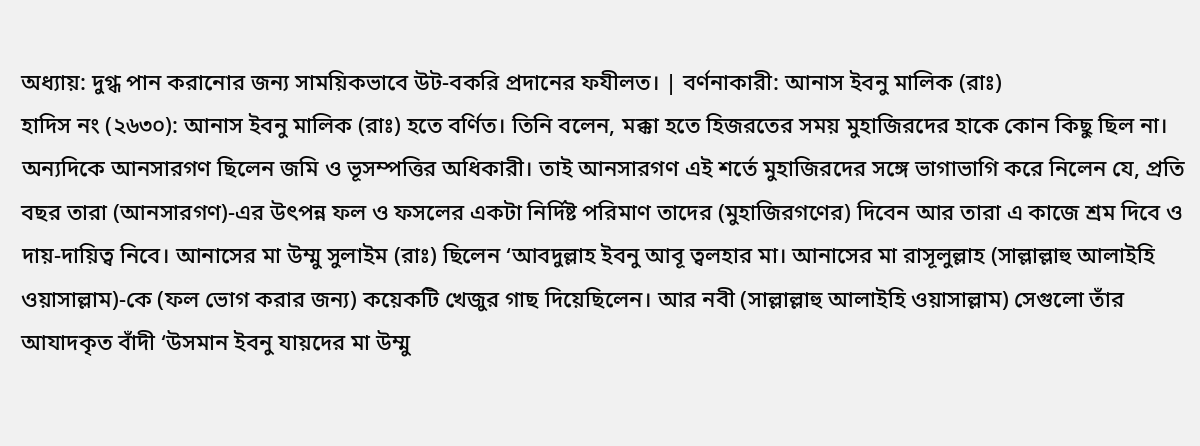অধ্যায়: দুগ্ধ পান করানোর জন্য সাময়িকভাবে উট-বকরি প্রদানের ফযীলত। | বর্ণনাকারী: আনাস ইবনু মালিক (রাঃ)
হাদিস নং (২৬৩০): আনাস ইবনু মালিক (রাঃ) হতে বর্ণিত। তিনি বলেন, মক্কা হতে হিজরতের সময় মুহাজিরদের হাকে কোন কিছু ছিল না। অন্যদিকে আনসারগণ ছিলেন জমি ও ভূসম্পত্তির অধিকারী। তাই আনসারগণ এই শর্তে মুহাজিরদের সঙ্গে ভাগাভাগি করে নিলেন যে, প্রতি বছর তারা (আনসারগণ)-এর উৎপন্ন ফল ও ফসলের একটা নির্দিষ্ট পরিমাণ তাদের (মুহাজিরগণের) দিবেন আর তারা এ কাজে শ্রম দিবে ও দায়-দায়িত্ব নিবে। আনাসের মা উম্মু সুলাইম (রাঃ) ছিলেন ‘আবদুল্লাহ ইবনু আবূ ত্বলহার মা। আনাসের মা রাসূলুল্লাহ (সাল্লাল্লাহু আলাইহি ওয়াসাল্লাম)-কে (ফল ভোগ করার জন্য) কয়েকটি খেজুর গাছ দিয়েছিলেন। আর নবী (সাল্লাল্লাহু আলাইহি ওয়াসাল্লাম) সেগুলো তাঁর আযাদকৃত বাঁদী ‘উসমান ইবনু যায়দের মা উম্মু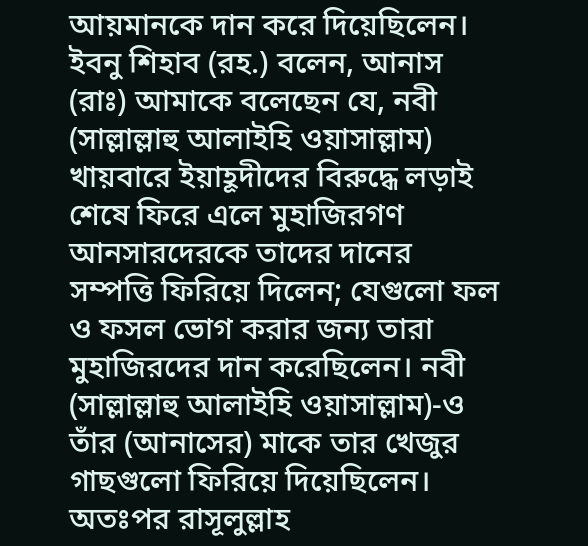আয়মানকে দান করে দিয়েছিলেন। ইবনু শিহাব (রহ.) বলেন, আনাস (রাঃ) আমাকে বলেছেন যে, নবী (সাল্লাল্লাহু আলাইহি ওয়াসাল্লাম) খায়বারে ইয়াহূদীদের বিরুদ্ধে লড়াই শেষে ফিরে এলে মুহাজিরগণ আনসারদেরকে তাদের দানের সম্পত্তি ফিরিয়ে দিলেন; যেগুলো ফল ও ফসল ভোগ করার জন্য তারা মুহাজিরদের দান করেছিলেন। নবী (সাল্লাল্লাহু আলাইহি ওয়াসাল্লাম)-ও তাঁর (আনাসের) মাকে তার খেজুর গাছগুলো ফিরিয়ে দিয়েছিলেন। অতঃপর রাসূলুল্লাহ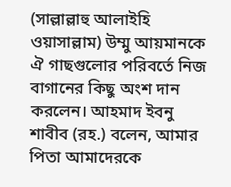(সাল্লাল্লাহু আলাইহি ওয়াসাল্লাম) উম্মু আয়মানকে ঐ গাছগুলোর পরিবর্তে নিজ বাগানের কিছু অংশ দান করলেন। আহমাদ ইবনু শাবীব (রহ.) বলেন, আমার পিতা আমাদেরকে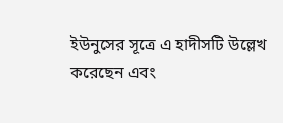ইউনুসের সূত্রে এ হাদীসটি উল্লেখ করেছেন এবং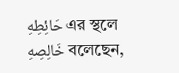حَائِطِهِ এর স্থলে خَالِصِهِ বলেছেন,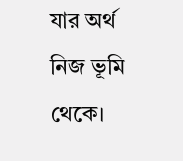যার অর্থ নিজ ভূমি থেকে।